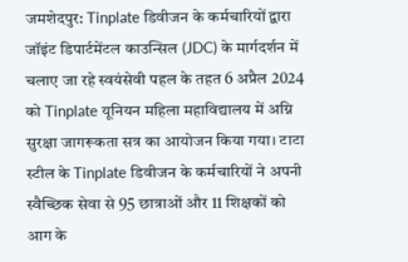जमशेदपुर: Tinplate डिवीजन के कर्मचारियों द्वारा जॉइंट डिपार्टमेंटल काउन्सिल (JDC) के मार्गदर्शन में चलाए जा रहे स्वयंसेवी पहल के तहत 6 अप्रैल 2024 को Tinplate यूनियन महिला महाविद्यालय में अग्नि सुरक्षा जागरूकता सत्र का आयोजन किया गया। टाटा स्टील के Tinplate डिवीजन के कर्मचारियों ने अपनी स्वैच्छिक सेवा से 95 छात्राओं और 11 शिक्षकों को आग के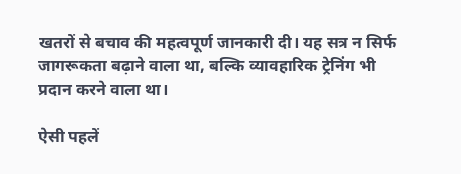खतरों से बचाव की महत्वपूर्ण जानकारी दी। यह सत्र न सिर्फ जागरूकता बढ़ाने वाला था, बल्कि व्यावहारिक ट्रेनिंग भी प्रदान करने वाला था।

ऐसी पहलें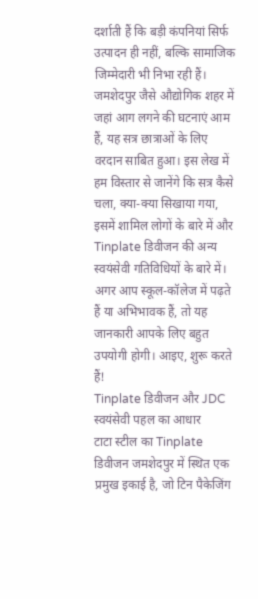दर्शाती हैं कि बड़ी कंपनियां सिर्फ उत्पादन ही नहीं, बल्कि सामाजिक जिम्मेदारी भी निभा रही हैं। जमशेदपुर जैसे औद्योगिक शहर में जहां आग लगने की घटनाएं आम हैं, यह सत्र छात्राओं के लिए वरदान साबित हुआ। इस लेख में हम विस्तार से जानेंगे कि सत्र कैसे चला, क्या-क्या सिखाया गया, इसमें शामिल लोगों के बारे में और Tinplate डिवीजन की अन्य स्वयंसेवी गतिविधियों के बारे में। अगर आप स्कूल-कॉलेज में पढ़ते हैं या अभिभावक हैं, तो यह जानकारी आपके लिए बहुत उपयोगी होगी। आइए, शुरू करते हैं!
Tinplate डिवीजन और JDC स्वयंसेवी पहल का आधार
टाटा स्टील का Tinplate डिवीजन जमशेदपुर में स्थित एक प्रमुख इकाई है, जो टिन पैकेजिंग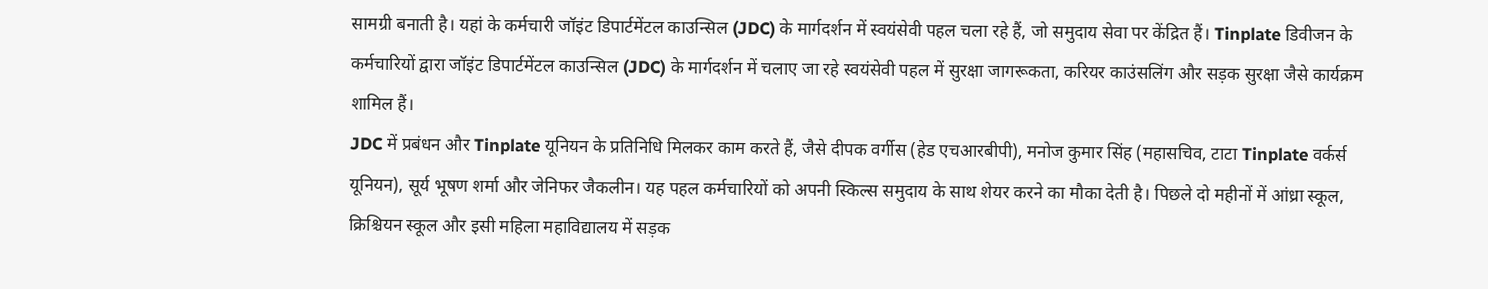सामग्री बनाती है। यहां के कर्मचारी जॉइंट डिपार्टमेंटल काउन्सिल (JDC) के मार्गदर्शन में स्वयंसेवी पहल चला रहे हैं, जो समुदाय सेवा पर केंद्रित हैं। Tinplate डिवीजन के कर्मचारियों द्वारा जॉइंट डिपार्टमेंटल काउन्सिल (JDC) के मार्गदर्शन में चलाए जा रहे स्वयंसेवी पहल में सुरक्षा जागरूकता, करियर काउंसलिंग और सड़क सुरक्षा जैसे कार्यक्रम शामिल हैं।
JDC में प्रबंधन और Tinplate यूनियन के प्रतिनिधि मिलकर काम करते हैं, जैसे दीपक वर्गीस (हेड एचआरबीपी), मनोज कुमार सिंह (महासचिव, टाटा Tinplate वर्कर्स यूनियन), सूर्य भूषण शर्मा और जेनिफर जैकलीन। यह पहल कर्मचारियों को अपनी स्किल्स समुदाय के साथ शेयर करने का मौका देती है। पिछले दो महीनों में आंध्रा स्कूल, क्रिश्चियन स्कूल और इसी महिला महाविद्यालय में सड़क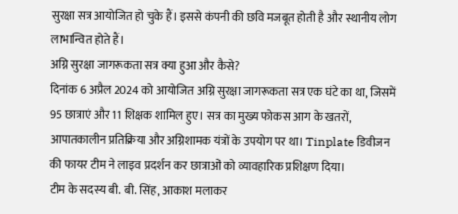सुरक्षा सत्र आयोजित हो चुके हैं। इससे कंपनी की छवि मजबूत होती है और स्थानीय लोग लाभान्वित होते हैं।
अग्नि सुरक्षा जागरूकता सत्र क्या हुआ और कैसे?
दिनांक 6 अप्रैल 2024 को आयोजित अग्नि सुरक्षा जागरूकता सत्र एक घंटे का था, जिसमें 95 छात्राएं और 11 शिक्षक शामिल हुए। सत्र का मुख्य फोकस आग के खतरों, आपातकालीन प्रतिक्रिया और अग्निशामक यंत्रों के उपयोग पर था। Tinplate डिवीजन की फायर टीम ने लाइव प्रदर्शन कर छात्राओं को व्यावहारिक प्रशिक्षण दिया।
टीम के सदस्य बी. बी. सिंह, आकाश मलाकर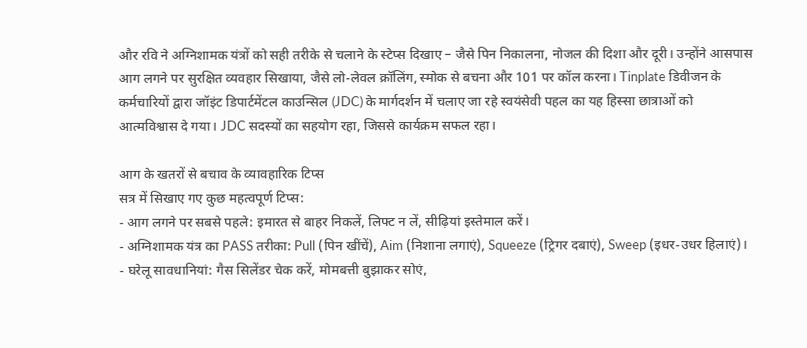और रवि ने अग्निशामक यंत्रों को सही तरीके से चलाने के स्टेप्स दिखाए – जैसे पिन निकालना, नोजल की दिशा और दूरी। उन्होंने आसपास आग लगने पर सुरक्षित व्यवहार सिखाया, जैसे लो-लेवल क्रॉलिंग, स्मोक से बचना और 101 पर कॉल करना। Tinplate डिवीजन के कर्मचारियों द्वारा जॉइंट डिपार्टमेंटल काउन्सिल (JDC) के मार्गदर्शन में चलाए जा रहे स्वयंसेवी पहल का यह हिस्सा छात्राओं को आत्मविश्वास दे गया। JDC सदस्यों का सहयोग रहा, जिससे कार्यक्रम सफल रहा।

आग के खतरों से बचाव के व्यावहारिक टिप्स
सत्र में सिखाए गए कुछ महत्वपूर्ण टिप्स:
- आग लगने पर सबसे पहले: इमारत से बाहर निकलें, लिफ्ट न लें, सीढ़ियां इस्तेमाल करें।
- अग्निशामक यंत्र का PASS तरीका: Pull (पिन खींचें), Aim (निशाना लगाएं), Squeeze (ट्रिगर दबाएं), Sweep (इधर-उधर हिलाएं)।
- घरेलू सावधानियां: गैस सिलेंडर चेक करें, मोमबत्ती बुझाकर सोएं,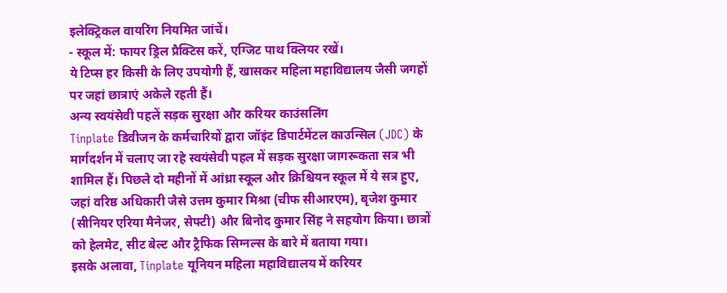इलेक्ट्रिकल वायरिंग नियमित जांचें।
- स्कूल में: फायर ड्रिल प्रैक्टिस करें, एग्जिट पाथ क्लियर रखें।
ये टिप्स हर किसी के लिए उपयोगी हैं, खासकर महिला महाविद्यालय जैसी जगहों पर जहां छात्राएं अकेले रहती हैं।
अन्य स्वयंसेवी पहलें सड़क सुरक्षा और करियर काउंसलिंग
Tinplate डिवीजन के कर्मचारियों द्वारा जॉइंट डिपार्टमेंटल काउन्सिल (JDC) के मार्गदर्शन में चलाए जा रहे स्वयंसेवी पहल में सड़क सुरक्षा जागरूकता सत्र भी शामिल हैं। पिछले दो महीनों में आंध्रा स्कूल और क्रिश्चियन स्कूल में ये सत्र हुए, जहां वरिष्ठ अधिकारी जैसे उत्तम कुमार मिश्रा (चीफ सीआरएम), बृजेश कुमार (सीनियर एरिया मैनेजर, सेफ्टी) और बिनोद कुमार सिंह ने सहयोग किया। छात्रों को हेलमेट, सीट बेल्ट और ट्रैफिक सिग्नल्स के बारे में बताया गया।
इसके अलावा, Tinplate यूनियन महिला महाविद्यालय में करियर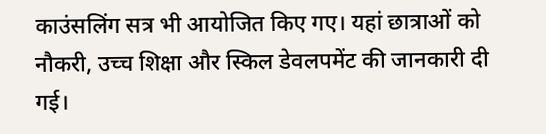काउंसलिंग सत्र भी आयोजित किए गए। यहां छात्राओं को नौकरी, उच्च शिक्षा और स्किल डेवलपमेंट की जानकारी दी गई।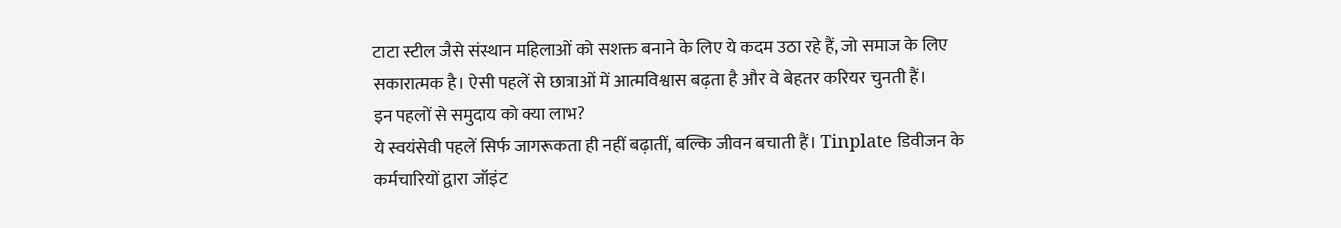टाटा स्टील जैसे संस्थान महिलाओं को सशक्त बनाने के लिए ये कदम उठा रहे हैं, जो समाज के लिए सकारात्मक है। ऐसी पहलें से छात्राओं में आत्मविश्वास बढ़ता है और वे बेहतर करियर चुनती हैं।
इन पहलों से समुदाय को क्या लाभ?
ये स्वयंसेवी पहलें सिर्फ जागरूकता ही नहीं बढ़ातीं, बल्कि जीवन बचाती हैं। Tinplate डिवीजन के कर्मचारियों द्वारा जॉइंट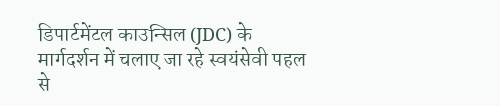डिपार्टमेंटल काउन्सिल (JDC) के मार्गदर्शन में चलाए जा रहे स्वयंसेवी पहल से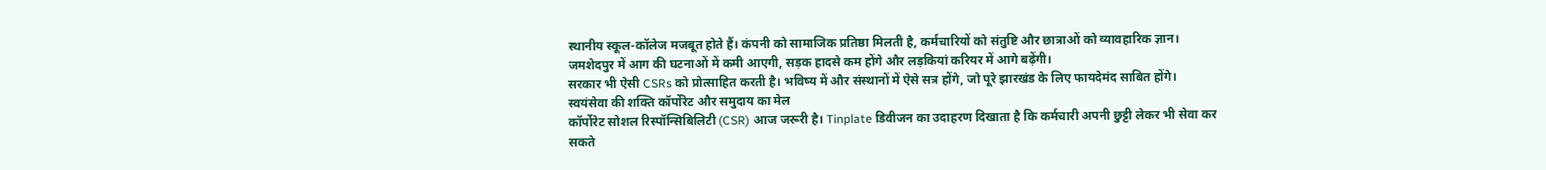स्थानीय स्कूल-कॉलेज मजबूत होते हैं। कंपनी को सामाजिक प्रतिष्ठा मिलती है, कर्मचारियों को संतुष्टि और छात्राओं को व्यावहारिक ज्ञान। जमशेदपुर में आग की घटनाओं में कमी आएगी, सड़क हादसे कम होंगे और लड़कियां करियर में आगे बढ़ेंगी।
सरकार भी ऐसी CSRs को प्रोत्साहित करती है। भविष्य में और संस्थानों में ऐसे सत्र होंगे, जो पूरे झारखंड के लिए फायदेमंद साबित होंगे।
स्वयंसेवा की शक्ति कॉर्पोरेट और समुदाय का मेल
कॉर्पोरेट सोशल रिस्पॉन्सिबिलिटी (CSR) आज जरूरी है। Tinplate डिवीजन का उदाहरण दिखाता है कि कर्मचारी अपनी छुट्टी लेकर भी सेवा कर सकते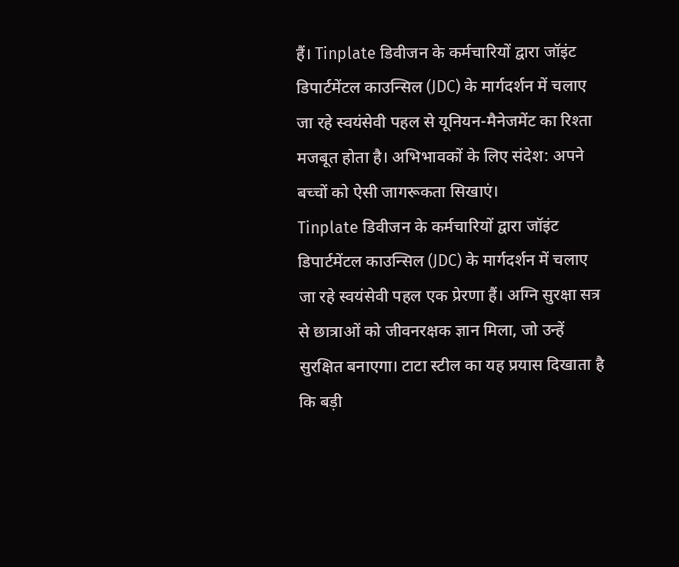हैं। Tinplate डिवीजन के कर्मचारियों द्वारा जॉइंट डिपार्टमेंटल काउन्सिल (JDC) के मार्गदर्शन में चलाए जा रहे स्वयंसेवी पहल से यूनियन-मैनेजमेंट का रिश्ता मजबूत होता है। अभिभावकों के लिए संदेश: अपने बच्चों को ऐसी जागरूकता सिखाएं।
Tinplate डिवीजन के कर्मचारियों द्वारा जॉइंट डिपार्टमेंटल काउन्सिल (JDC) के मार्गदर्शन में चलाए जा रहे स्वयंसेवी पहल एक प्रेरणा हैं। अग्नि सुरक्षा सत्र से छात्राओं को जीवनरक्षक ज्ञान मिला, जो उन्हें सुरक्षित बनाएगा। टाटा स्टील का यह प्रयास दिखाता है कि बड़ी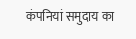कंपनियां समुदाय का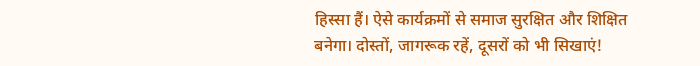हिस्सा हैं। ऐसे कार्यक्रमों से समाज सुरक्षित और शिक्षित बनेगा। दोस्तों, जागरूक रहें, दूसरों को भी सिखाएं!